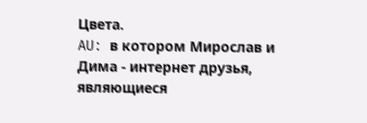Цвета.
AU: в котором Мирослав и Дима - интернет друзья, являющиеся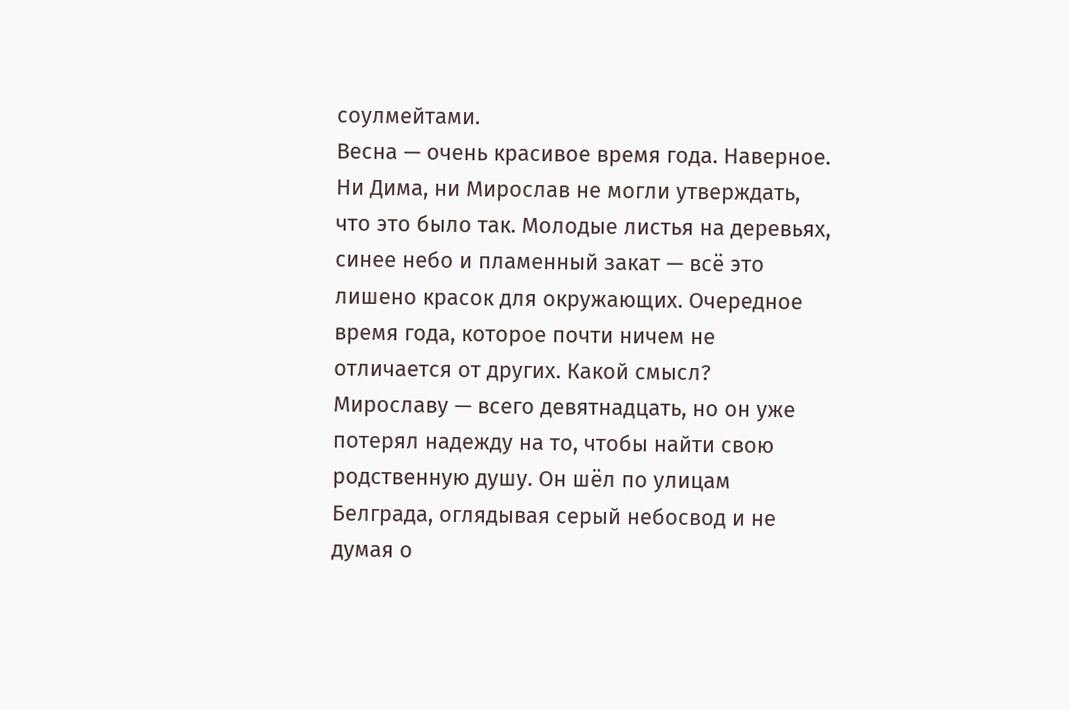соулмейтами.
Весна — очень красивое время года. Наверное. Ни Дима, ни Мирослав не могли утверждать, что это было так. Молодые листья на деревьях, синее небо и пламенный закат — всё это лишено красок для окружающих. Очередное время года, которое почти ничем не отличается от других. Какой смысл?
Мирославу — всего девятнадцать, но он уже потерял надежду на то, чтобы найти свою родственную душу. Он шёл по улицам Белграда, оглядывая серый небосвод и не думая о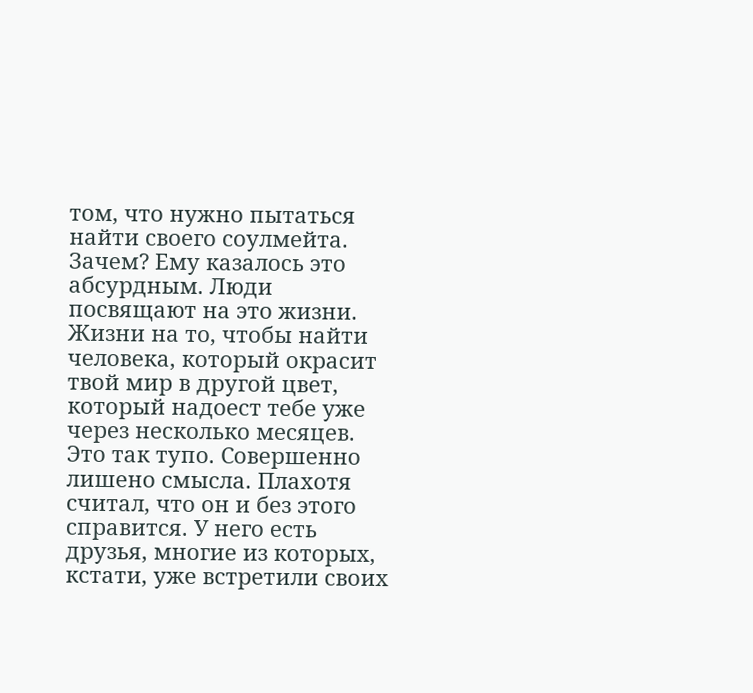том, что нужно пытаться найти своего соулмейта. Зачем? Ему казалось это абсурдным. Люди посвящают на это жизни. Жизни на то, чтобы найти человека, который окрасит твой мир в другой цвет, который надоест тебе уже через несколько месяцев. Это так тупо. Совершенно лишено смысла. Плахотя считал, что он и без этого справится. У него есть друзья, многие из которых, кстати, уже встретили своих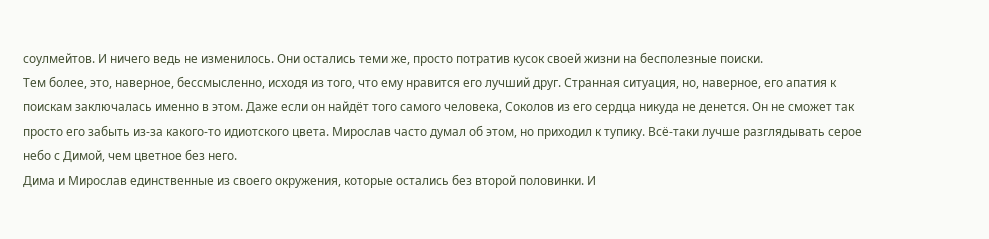соулмейтов. И ничего ведь не изменилось. Они остались теми же, просто потратив кусок своей жизни на бесполезные поиски.
Тем более, это, наверное, бессмысленно, исходя из того, что ему нравится его лучший друг. Странная ситуация, но, наверное, его апатия к поискам заключалась именно в этом. Даже если он найдёт того самого человека, Соколов из его сердца никуда не денется. Он не сможет так просто его забыть из-за какого-то идиотского цвета. Мирослав часто думал об этом, но приходил к тупику. Всё-таки лучше разглядывать серое небо с Димой, чем цветное без него.
Дима и Мирослав единственные из своего окружения, которые остались без второй половинки. И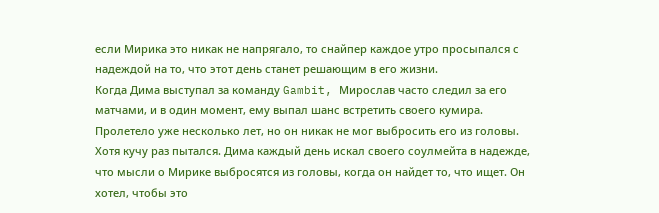если Мирика это никак не напрягало, то снайпер каждое утро просыпался с надеждой на то, что этот день станет решающим в его жизни.
Когда Дима выступал за команду Gambit, Мирослав часто следил за его матчами, и в один момент, ему выпал шанс встретить своего кумира. Пролетело уже несколько лет, но он никак не мог выбросить его из головы. Хотя кучу раз пытался. Дима каждый день искал своего соулмейта в надежде, что мысли о Мирике выбросятся из головы, когда он найдет то, что ищет. Он хотел, чтобы это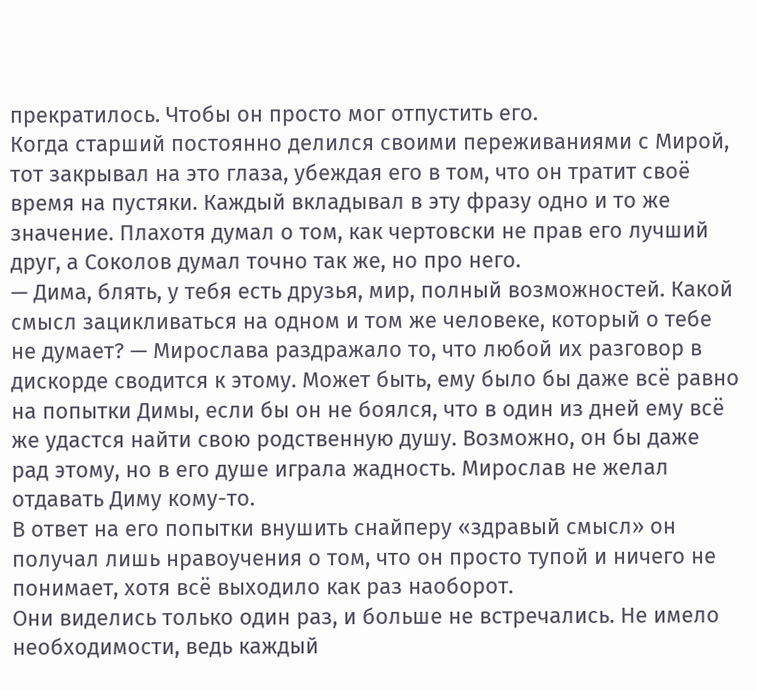прекратилось. Чтобы он просто мог отпустить его.
Когда старший постоянно делился своими переживаниями с Мирой, тот закрывал на это глаза, убеждая его в том, что он тратит своё время на пустяки. Каждый вкладывал в эту фразу одно и то же значение. Плахотя думал о том, как чертовски не прав его лучший друг, а Соколов думал точно так же, но про него.
— Дима, блять, у тебя есть друзья, мир, полный возможностей. Какой смысл зацикливаться на одном и том же человеке, который о тебе не думает? — Мирослава раздражало то, что любой их разговор в дискорде сводится к этому. Может быть, ему было бы даже всё равно на попытки Димы, если бы он не боялся, что в один из дней ему всё же удастся найти свою родственную душу. Возможно, он бы даже рад этому, но в его душе играла жадность. Мирослав не желал отдавать Диму кому-то.
В ответ на его попытки внушить снайперу «здравый смысл» он получал лишь нравоучения о том, что он просто тупой и ничего не понимает, хотя всё выходило как раз наоборот.
Они виделись только один раз, и больше не встречались. Не имело необходимости, ведь каждый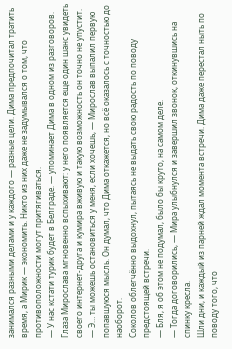занимался разными делами и у каждого — разные цели. Дима предпочитал тратить время, а Мирик — экономить. Никто из них даже не задумывался о том, что противоположности могут притягиваться.
— У нас кстати турик будет в Белграде. — упоминает Дима в одном из разговоров.
Глаза Мирослава мгновенно вспыхивают: у него появляется еще один шанс увидеть своего интернет-друга и кумира вживую и такую возможность он точно не упустит.
— Э… ты можешь остановиться у меня, если хочешь, — Мирослав выпалил первую попавшуюся мысль. Он думал, что Дима откажется, но всё оказалось с точностью до наоборот.
Соколов облегчённо выдохнул, пытаясь не выдать свою радость по поводу предстоящей встречи.
— Бля, я об этом не подумал, было бы круто, на самом деле.
— Тогда договорились, — Мира улыбнулся и завершил звонок, откинувшись на спинку кресла.
Шли дни, и каждый из парней ждал момента встречи. Дима даже перестал ныть по поводу того, что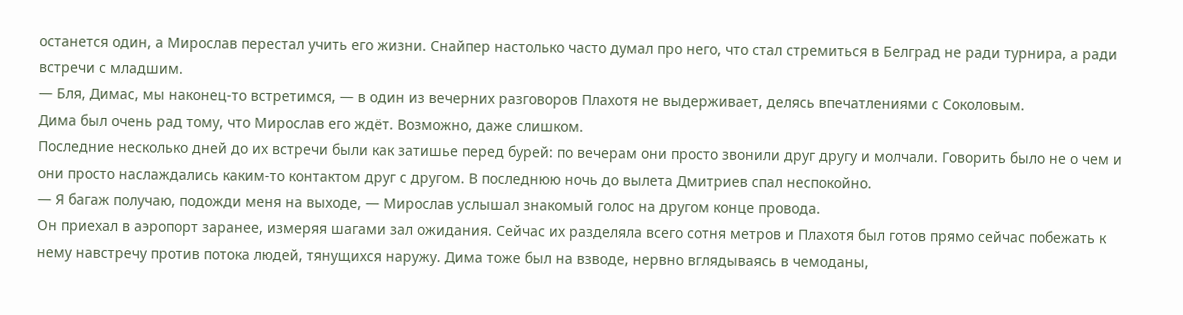останется один, а Мирослав перестал учить его жизни. Снайпер настолько часто думал про него, что стал стремиться в Белград не ради турнира, а ради встречи с младшим.
— Бля, Димас, мы наконец-то встретимся, — в один из вечерних разговоров Плахотя не выдерживает, делясь впечатлениями с Соколовым.
Дима был очень рад тому, что Мирослав его ждёт. Возможно, даже слишком.
Последние несколько дней до их встречи были как затишье перед бурей: по вечерам они просто звонили друг другу и молчали. Говорить было не о чем и они просто наслаждались каким-то контактом друг с другом. В последнюю ночь до вылета Дмитриев спал неспокойно.
— Я багаж получаю, подожди меня на выходе, — Мирослав услышал знакомый голос на другом конце провода.
Он приехал в аэропорт заранее, измеряя шагами зал ожидания. Сейчас их разделяла всего сотня метров и Плахотя был готов прямо сейчас побежать к нему навстречу против потока людей, тянущихся наружу. Дима тоже был на взводе, нервно вглядываясь в чемоданы,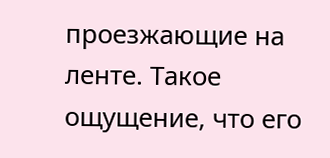проезжающие на ленте. Такое ощущение, что его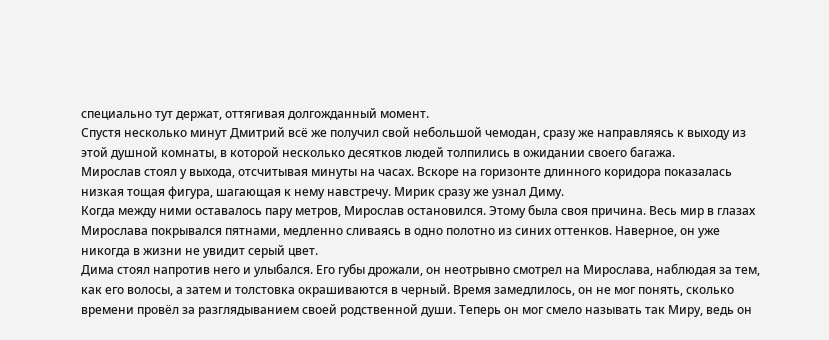специально тут держат, оттягивая долгожданный момент.
Спустя несколько минут Дмитрий всё же получил свой небольшой чемодан, сразу же направляясь к выходу из этой душной комнаты, в которой несколько десятков людей толпились в ожидании своего багажа.
Мирослав стоял у выхода, отсчитывая минуты на часах. Вскоре на горизонте длинного коридора показалась низкая тощая фигура, шагающая к нему навстречу. Мирик сразу же узнал Диму.
Когда между ними оставалось пару метров, Мирослав остановился. Этому была своя причина. Весь мир в глазах Мирослава покрывался пятнами, медленно сливаясь в одно полотно из синих оттенков. Наверное, он уже никогда в жизни не увидит серый цвет.
Дима стоял напротив него и улыбался. Его губы дрожали, он неотрывно смотрел на Мирослава, наблюдая за тем, как его волосы, а затем и толстовка окрашиваются в черный. Время замедлилось, он не мог понять, сколько времени провёл за разглядыванием своей родственной души. Теперь он мог смело называть так Миру, ведь он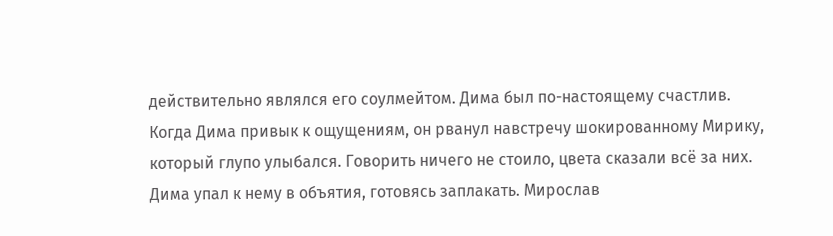действительно являлся его соулмейтом. Дима был по-настоящему счастлив.
Когда Дима привык к ощущениям, он рванул навстречу шокированному Мирику, который глупо улыбался. Говорить ничего не стоило, цвета сказали всё за них.
Дима упал к нему в объятия, готовясь заплакать. Мирослав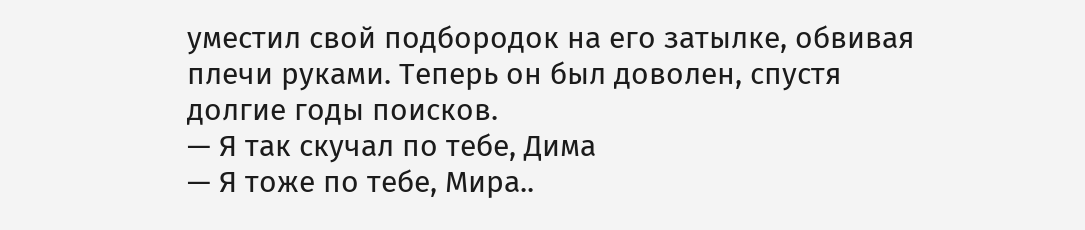уместил свой подбородок на его затылке, обвивая плечи руками. Теперь он был доволен, спустя долгие годы поисков.
— Я так скучал по тебе, Дима
— Я тоже по тебе, Мира..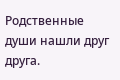Родственные души нашли друг друга.